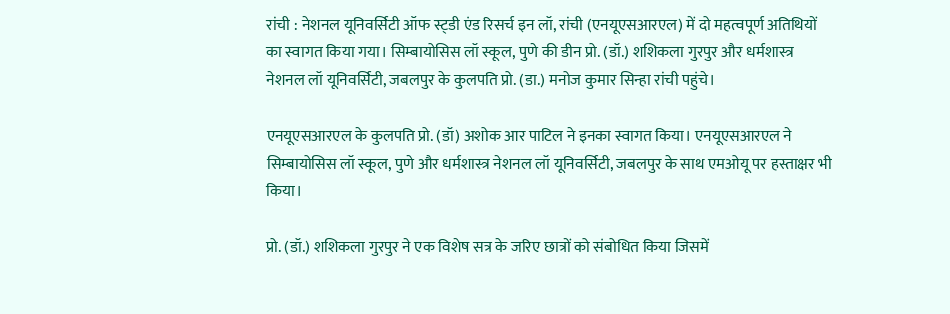रांची : नेशनल यूनिवर्सिटी ऑफ स्ट्डी एंड रिसर्च इन लॉ, रांची (एनयूएसआरएल) में दो महत्वपूर्ण अतिथियों का स्वागत किया गया। सिम्बायोसिस लॉ स्कूल, पुणे की डीन प्रो. (डॉ.) शशिकला गुरपुर और धर्मशास्त्र नेशनल लॉ यूनिवर्सिटी, जबलपुर के कुलपति प्रो. (डा.) मनोज कुमार सिन्हा रांची पहुंचे।

एनयूएसआरएल के कुलपति प्रो. (डॉ) अशोक आर पाटिल ने इनका स्वागत किया। एनयूएसआरएल ने सिम्बायोसिस लॉ स्कूल, पुणे और धर्मशास्त्र नेशनल लॉ यूनिवर्सिटी, जबलपुर के साथ एमओयू पर हस्ताक्षर भी किया।

प्रो. (डॉ.) शशिकला गुरपुर ने एक विशेष सत्र के जरिए छात्रों को संबोधित किया जिसमें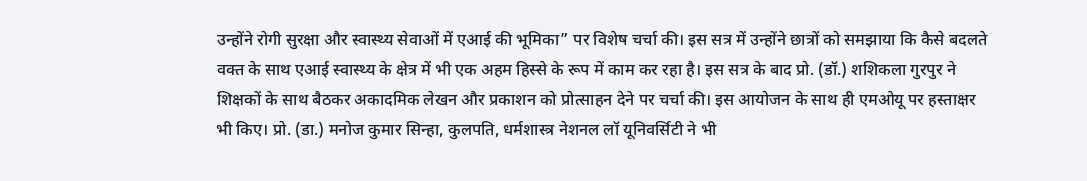उन्होंने रोगी सुरक्षा और स्वास्थ्य सेवाओं में एआई की भूमिका” पर विशेष चर्चा की। इस सत्र में उन्होंने छात्रों को समझाया कि कैसे बदलते वक्त के साथ एआई स्वास्थ्य के क्षेत्र में भी एक अहम हिस्से के रूप में काम कर रहा है। इस सत्र के बाद प्रो. (डॉ.) शशिकला गुरपुर ने शिक्षकों के साथ बैठकर अकादमिक लेखन और प्रकाशन को प्रोत्साहन देने पर चर्चा की। इस आयोजन के साथ ही एमओयू पर हस्ताक्षर भी किए। प्रो. (डा.) मनोज कुमार सिन्हा, कुलपति, धर्मशास्त्र नेशनल लॉ यूनिवर्सिटी ने भी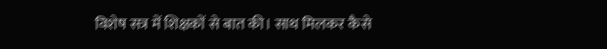विशेष सत्र में शिक्षकों से बात की। साथ मिलकर कैसे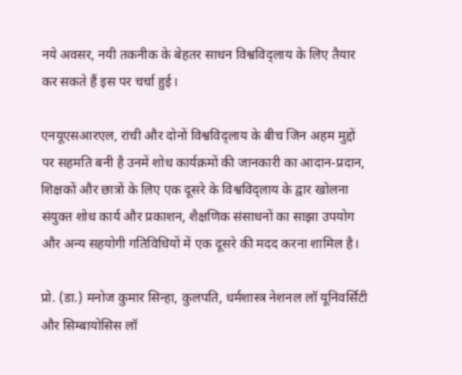नये अवसर, नयी तकनीक के बेहतर साधन विश्वविद्लाय के लिए तैयार कर सकते हैं इस पर चर्चा हुई।

एनयूएसआरएल, रांची और दोनों विश्वविद्लाय के बीच जिन अहम मुद्दों पर सहमति बनी है उनमें शोध कार्यक्रमों की जानकारी का आदान-प्रदान, शिक्षकों और छात्रों के लिए एक दूसरे के विश्वविद्लाय के द्वार खोलना संयुक्त शोध कार्य और प्रकाशन, शैक्षणिक संसाधनों का साझा उपयोग और अन्य सहयोगी गतिविधियों में एक दूसरे की मदद करना शामिल है।

प्रो. (डा.) मनोज कुमार सिन्हा, कुलपति, धर्मशास्त्र नेशनल लॉ यूनिवर्सिटी और सिम्बायोसिस लॉ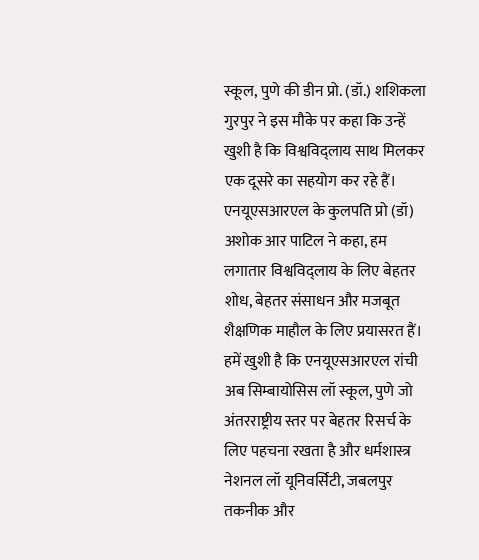स्कूल, पुणे की डीन प्रो. (डॉ.) शशिकला गुरपुर ने इस मौके पर कहा कि उन्हें खुशी है कि विश्वविद्लाय साथ मिलकर एक दूसरे का सहयोग कर रहे हैं। एनयूएसआरएल के कुलपति प्रो (डॉ) अशोक आर पाटिल ने कहा, हम लगातार विश्वविद्लाय के लिए बेहतर शोध, बेहतर संसाधन और मजबूत शैक्षणिक माहौल के लिए प्रयासरत हैं। हमें खुशी है कि एनयूएसआरएल रांची अब सिम्बायोसिस लॉ स्कूल, पुणे जो अंतरराष्ट्रीय स्तर पर बेहतर रिसर्च के लिए पहचना रखता है और धर्मशास्त्र नेशनल लॉ यूनिवर्सिटी, जबलपुर तकनीक और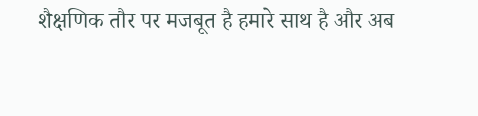शैक्षणिक तौर पर मजबूत है हमारे साथ है और अब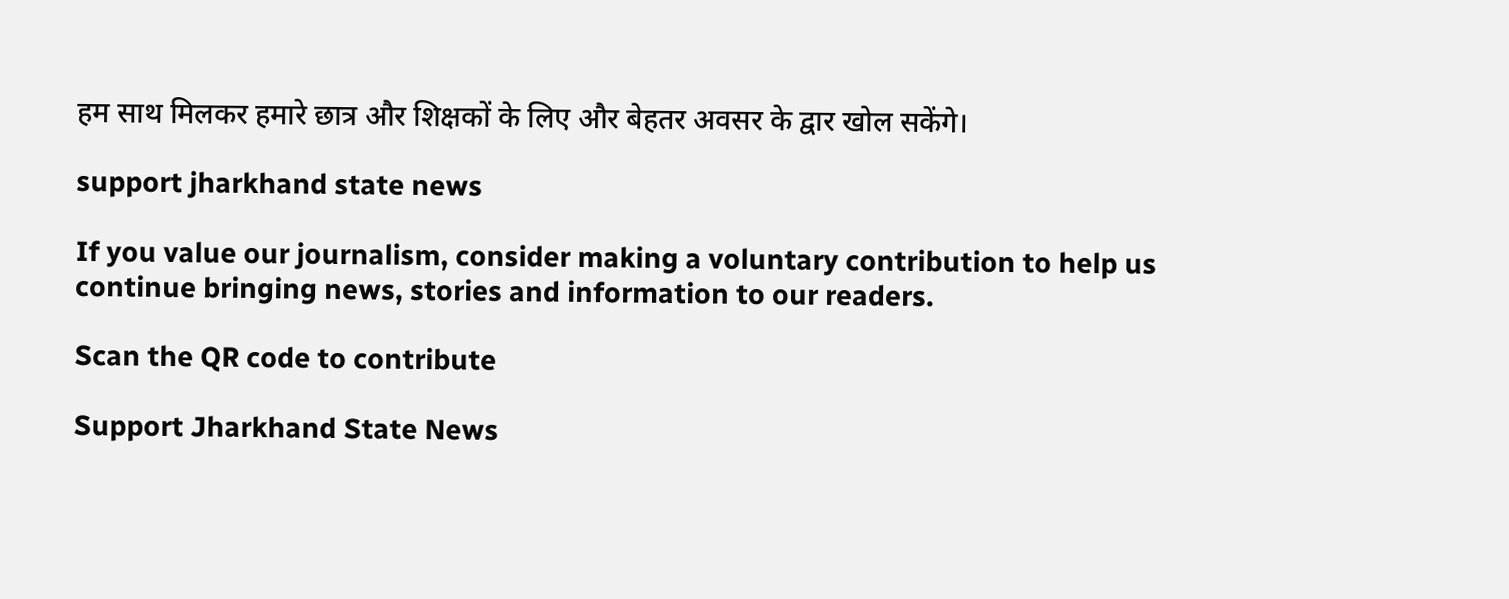हम साथ मिलकर हमारे छात्र और शिक्षकों के लिए और बेहतर अवसर के द्वार खोल सकेंगे।

support jharkhand state news

If you value our journalism, consider making a voluntary contribution to help us continue bringing news, stories and information to our readers.

Scan the QR code to contribute

Support Jharkhand State News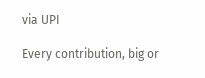via UPI

Every contribution, big or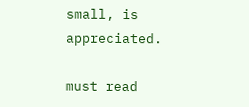small, is appreciated.

must read